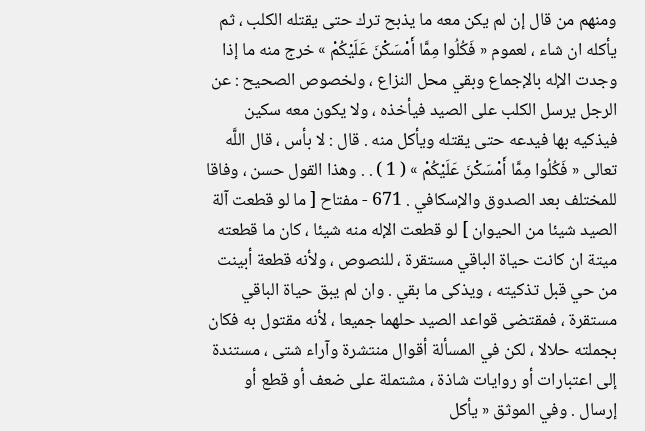ومنهم من قال إن لم يكن معه ما يذبح ترك حتى يقتله الكلب ، ثم يأكله ان شاء ، لعموم « فَكُلُوا مِمَّا أَمْسَكْنَ عَلَيْكُمْ » خرج منه ما إذا وجدت الإله بالإجماع وبقي محل النزاع ، ولخصوص الصحيح : عن الرجل يرسل الكلب على الصيد فيأخذه ، ولا يكون معه سكين فيذكيه بها فيدعه حتى يقتله ويأكل منه . قال : لا بأس ، قال اللَّه تعالى « فَكُلُوا مِمَّا أَمْسَكْنَ عَلَيْكُمْ » ( 1 ) . . وهذا القول حسن ، وفاقا للمختلف بعد الصدوق والإسكافي . 671 - مفتاح [ ما لو قطعت آلة الصيد شيئا من الحيوان ] لو قطعت الإله منه شيئا ، كان ما قطعته ميتة ان كانت حياة الباقي مستقرة ، للنصوص ، ولأنه قطعة أبينت من حي قبل تذكيته ، ويذكى ما بقي . وان لم يبق حياة الباقي مستقرة ، فمقتضى قواعد الصيد حلهما جميعا ، لأنه مقتول به فكان بجملته حلالا ، لكن في المسألة أقوال منتشرة وآراء شتى ، مستندة إلى اعتبارات أو روايات شاذة ، مشتملة على ضعف أو قطع أو إرسال . وفي الموثق « يأكل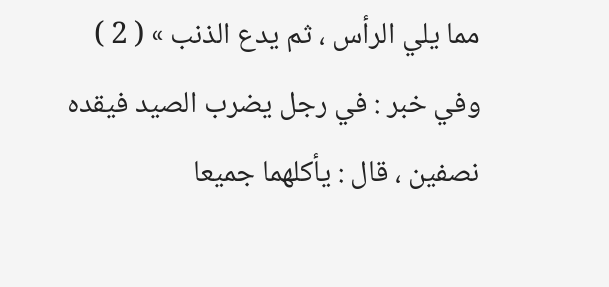مما يلي الرأس ، ثم يدع الذنب » ( 2 ) وفي خبر : في رجل يضرب الصيد فيقده نصفين ، قال : يأكلهما جميعا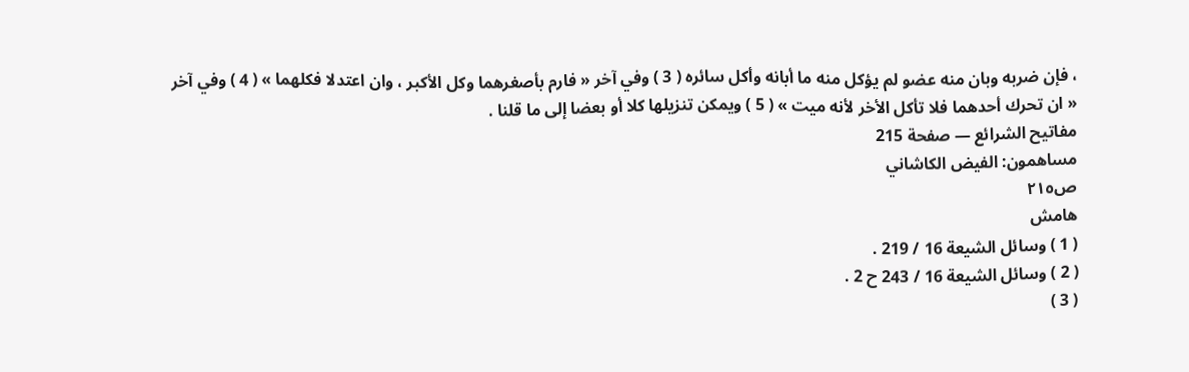، فإن ضربه وبان منه عضو لم يؤكل منه ما أبانه وأكل سائره ( 3 ) وفي آخر « فارم بأصغرهما وكل الأكبر ، وان اعتدلا فكلهما » ( 4 ) وفي آخر « ان تحرك أحدهما فلا تأكل الأخر لأنه ميت » ( 5 ) ويمكن تنزيلها كلا أو بعضا إلى ما قلنا .
مفاتيح الشرائع — صفحة 215
مساهمون: الفيض الكاشاني
ص٢١٥
هامش
( 1 ) وسائل الشيعة 16 / 219 .
( 2 ) وسائل الشيعة 16 / 243 ح 2 .
( 3 )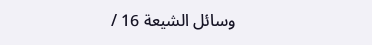وسائل الشيعة 16 /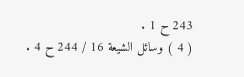243 ح 1 .
( 4 ) وسائل الشيعة 16 / 244 ح 4 .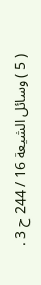( 5 ) وسائل الشيعة 16 / 244 ح 3 .